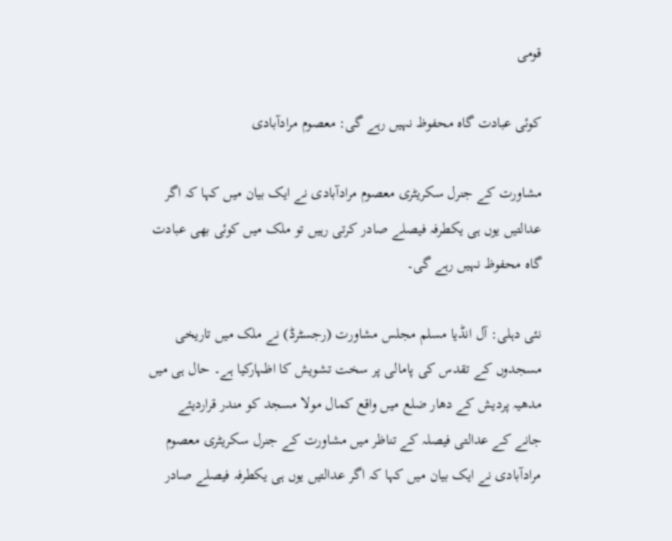قومی

کوئی عبادت گاہ محفوظ نہیں رہے گی: معصوم مرادآبادی

مشاورت کے جنرل سکریٹری معصوم مرادآبادی نے ایک بیان میں کہا کہ اگر عدالتیں یوں ہی یکطرفہ فیصلے صادر کرتی رہیں تو ملک میں کوئی بھی عبادت گاہ محفوظ نہیں رہے گی۔

نئی دہلی: آل انڈیا مسلم مجلس مشاورت (رجسٹرڈ) نے ملک میں تاریخی مسجدوں کے تقدس کی پامالی پر سخت تشویش کا اظہارکیا ہے۔ حال ہی میں مدھیہ پردیش کے دھار ضلع میں واقع کمال مولا مسجد کو مندر قراردیئے جانے کے عدالتی فیصلہ کے تناظر میں مشاورت کے جنرل سکریٹری معصوم مرادآبادی نے ایک بیان میں کہا کہ اگر عدالتیں یوں ہی یکطرفہ فیصلے صادر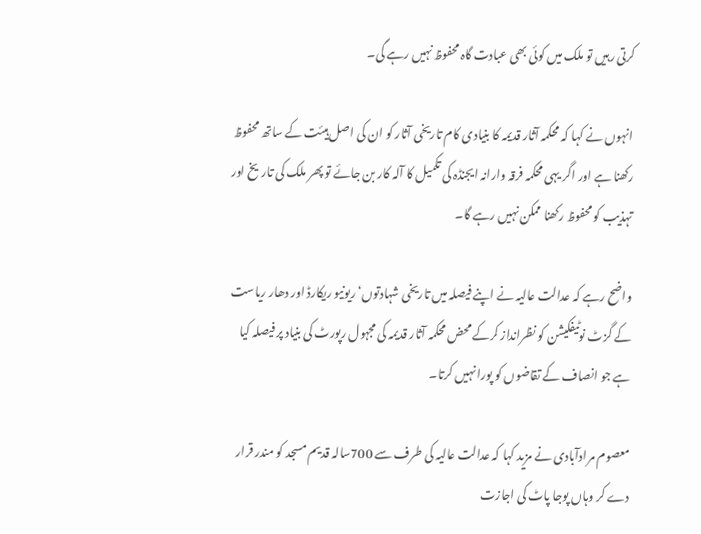کرتی رہیں تو ملک میں کوئی بھی عبادت گاہ محفوظ نہیں رہے گی۔

انہوں نے کہا کہ محکمہ آثار قدیمہ کا بنیادی کام تاریخی آثار کو ان کی اصل ہیئت کے ساتھ محفوظ رکھنا ہے اور اگر یہی محکمہ فرقہ وارانہ ایجنڈہ کی تکمیل کا آلہ کار بن جائے تو پھر ملک کی تاریخ اور تہذیب کو محفوظ رکھنا ممکن نہیں رہے گا۔

واضح رہے کہ عدالت عالیہ نے اپنے فیصلہ میں تاریخی شہادتوں‘ ریونیو ریکارڈ اور دھار ریاست کے گزٹ نوٹیفکیشن کو نظرانداز کرکے محض محکمہ آثار قدیمہ کی مجہول رپورٹ کی بنیاد پر فیصلہ کیا ہے جو انصاف کے تقاضوں کو پورا نہیں کرتا۔

معصوم مرادآبادی نے مزید کہا کہ عدالت عالیہ کی طرف سے 700سالہ قدیم مسجد کو مندر قرار دے کر وہاں پوجا پاٹ کی اجازت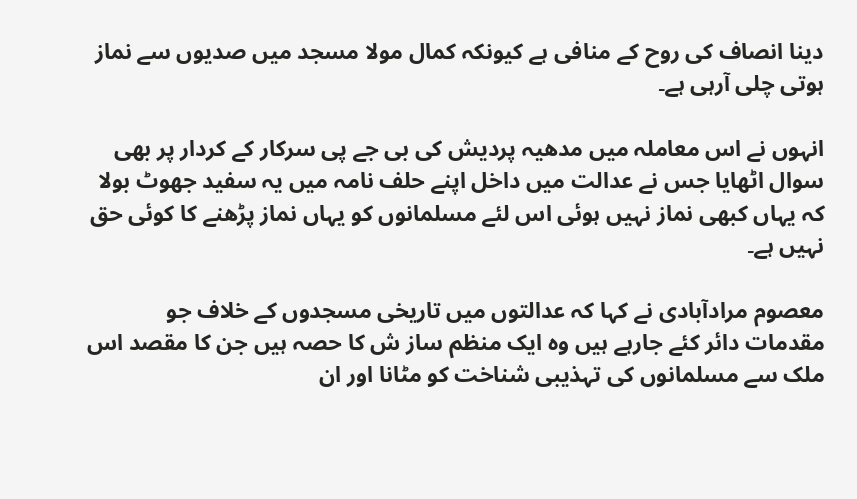دینا انصاف کی روح کے منافی ہے کیونکہ کمال مولا مسجد میں صدیوں سے نماز ہوتی چلی آرہی ہے۔

انہوں نے اس معاملہ میں مدھیہ پردیش کی بی جے پی سرکار کے کردار پر بھی سوال اٹھایا جس نے عدالت میں داخل اپنے حلف نامہ میں یہ سفید جھوٹ بولا کہ یہاں کبھی نماز نہیں ہوئی اس لئے مسلمانوں کو یہاں نماز پڑھنے کا کوئی حق نہیں ہے۔

معصوم مرادآبادی نے کہا کہ عدالتوں میں تاریخی مسجدوں کے خلاف جو مقدمات دائر کئے جارہے ہیں وہ ایک منظم ساز ش کا حصہ ہیں جن کا مقصد اس ملک سے مسلمانوں کی تہذیبی شناخت کو مٹانا اور ان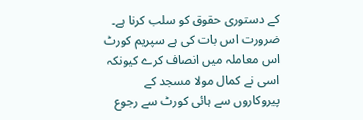کے دستوری حقوق کو سلب کرنا ہے۔ ضرورت اس بات کی ہے سپریم کورٹ اس معاملہ میں انصاف کرے کیونکہ اسی نے کمال مولا مسجد کے پیروکاروں سے ہائی کورٹ سے رجوع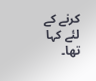کرنے کے لئے کہا تھا۔